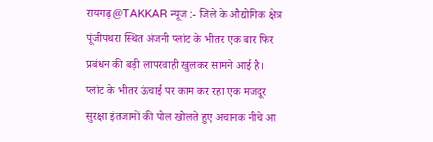रायगढ़@TAKKAR न्यूज :- जिले के औद्योगिक क्षेत्र पूंजीपथरा स्थित अंजनी प्लांट के भीतर एक बार फिर प्रबंधन की बड़ी लापरवाही खुलकर सामने आई है। प्लांट के भीतर ऊंचाई पर काम कर रहा एक मजदूर सुरक्षा इंतजामों की पोल खोलते हुए अचानक नीचे आ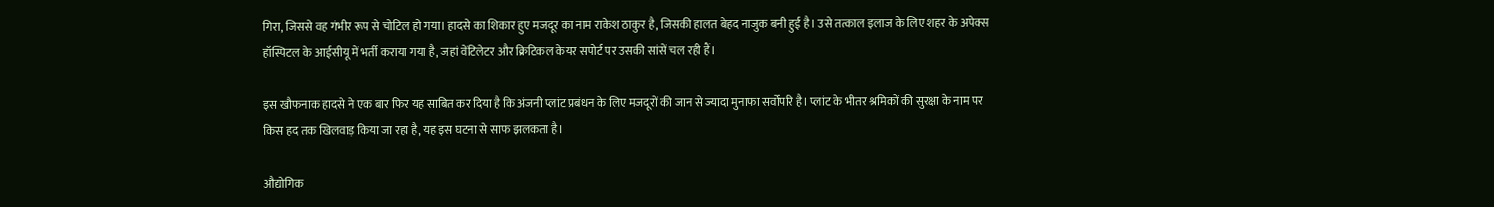गिरा, जिससे वह गंभीर रूप से चोटिल हो गया। हादसे का शिकार हुए मजदूर का नाम राकेश ठाकुर है, जिसकी हालत बेहद नाजुक बनी हुई है। उसे तत्काल इलाज के लिए शहर के अपेक्स हॉस्पिटल के आईसीयू में भर्ती कराया गया है, जहां वेंटिलेटर और क्रिटिकल केयर सपोर्ट पर उसकी सांसें चल रही हैं।

इस खौफनाक हादसे ने एक बार फिर यह साबित कर दिया है कि अंजनी प्लांट प्रबंधन के लिए मजदूरों की जान से ज्यादा मुनाफा सर्वोपरि है। प्लांट के भीतर श्रमिकों की सुरक्षा के नाम पर किस हद तक खिलवाड़ किया जा रहा है, यह इस घटना से साफ झलकता है।

औद्योगिक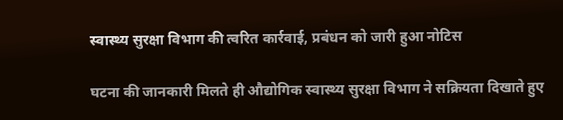स्वास्थ्य सुरक्षा विभाग की त्वरित कार्रवाई, प्रबंधन को जारी हुआ नोटिस

घटना की जानकारी मिलते ही औद्योगिक स्वास्थ्य सुरक्षा विभाग ने सक्रियता दिखाते हुए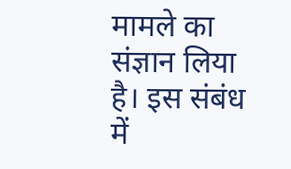मामले का संज्ञान लिया है। इस संबंध में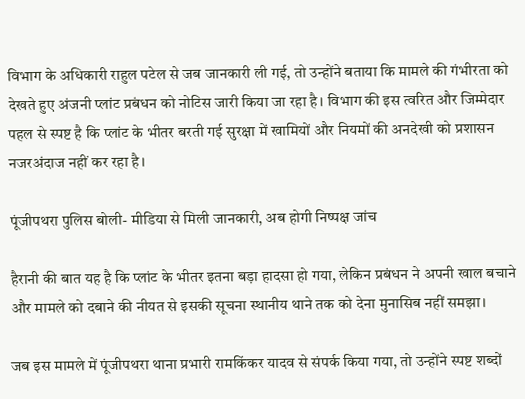विभाग के अधिकारी राहुल पटेल से जब जानकारी ली गई, तो उन्होंने बताया कि मामले की गंभीरता को देखते हुए अंजनी प्लांट प्रबंधन को नोटिस जारी किया जा रहा है। विभाग की इस त्वरित और जिम्मेदार पहल से स्पष्ट है कि प्लांट के भीतर बरती गई सुरक्षा में खामियों और नियमों की अनदेखी को प्रशासन नजरअंदाज नहीं कर रहा है।

पूंजीपथरा पुलिस बोली- मीडिया से मिली जानकारी, अब होगी निष्पक्ष जांच

हैरानी की बात यह है कि प्लांट के भीतर इतना बड़ा हादसा हो गया, लेकिन प्रबंधन ने अपनी खाल बचाने और मामले को दबाने की नीयत से इसकी सूचना स्थानीय थाने तक को देना मुनासिब नहीं समझा।

जब इस मामले में पूंजीपथरा थाना प्रभारी रामकिंकर यादव से संपर्क किया गया, तो उन्होंने स्पष्ट शब्दों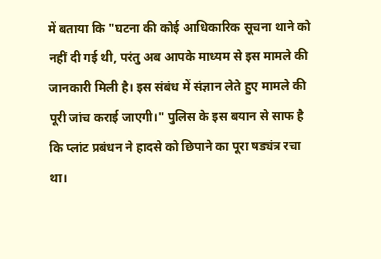में बताया कि "घटना की कोई आधिकारिक सूचना थाने को नहीं दी गई थी, परंतु अब आपके माध्यम से इस मामले की जानकारी मिली है। इस संबंध में संज्ञान लेते हुए मामले की पूरी जांच कराई जाएगी।" पुलिस के इस बयान से साफ है कि प्लांट प्रबंधन ने हादसे को छिपाने का पूरा षड्यंत्र रचा था।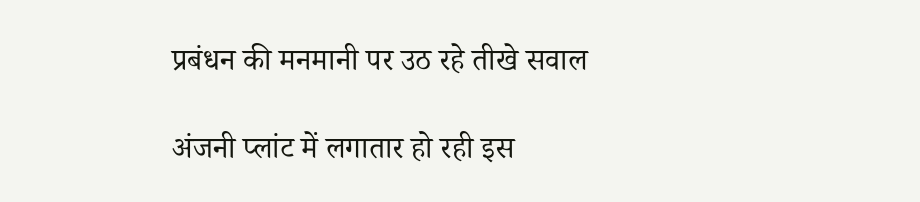प्रबंधन की मनमानी पर उठ रहे तीखे सवाल

अंजनी प्लांट में लगातार हो रही इस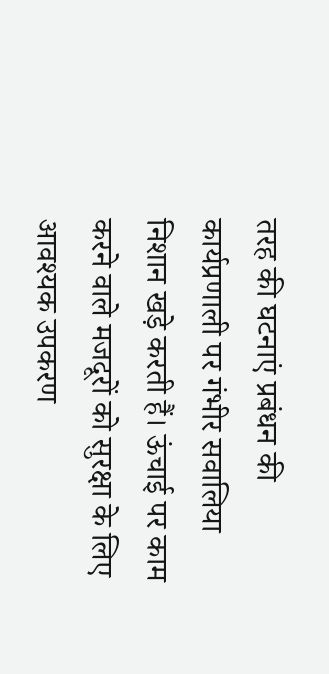तरह की घटनाएं प्रबंधन की कार्यप्रणाली पर गंभीर सवालिया निशान खड़े करती हैं। ऊंचाई पर काम करने वाले मजदूरों को सुरक्षा के लिए आवश्यक उपकरण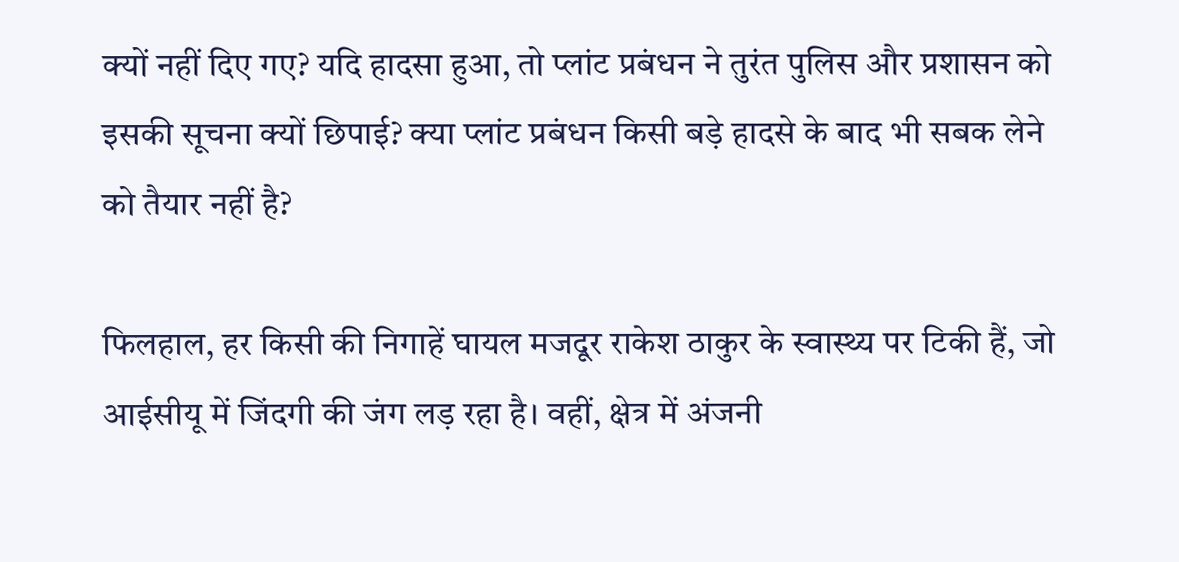क्यों नहीं दिए गए? यदि हादसा हुआ, तो प्लांट प्रबंधन ने तुरंत पुलिस और प्रशासन को इसकी सूचना क्यों छिपाई? क्या प्लांट प्रबंधन किसी बड़े हादसे के बाद भी सबक लेने को तैयार नहीं है?

फिलहाल, हर किसी की निगाहें घायल मजदूर राकेश ठाकुर के स्वास्थ्य पर टिकी हैं, जो आईसीयू में जिंदगी की जंग लड़ रहा है। वहीं, क्षेत्र में अंजनी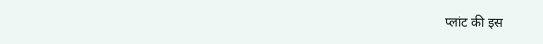प्लांट की इस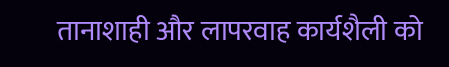तानाशाही और लापरवाह कार्यशैली को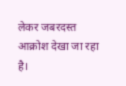लेकर जबरदस्त आक्रोश देखा जा रहा है।